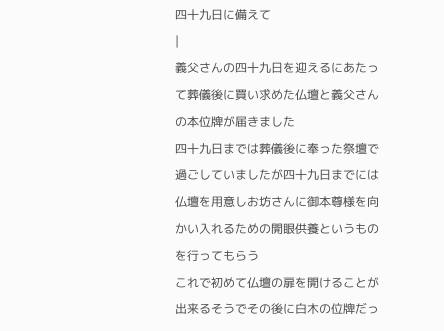四十九日に備えて
|
義父さんの四十九日を迎えるにあたって葬儀後に買い求めた仏壇と義父さんの本位牌が届きました
四十九日までは葬儀後に奉った祭壇で過ごしていましたが四十九日までには仏壇を用意しお坊さんに御本尊様を向かい入れるための開眼供養というものを行ってもらう
これで初めて仏壇の扉を開けることが出来るそうでその後に白木の位牌だっ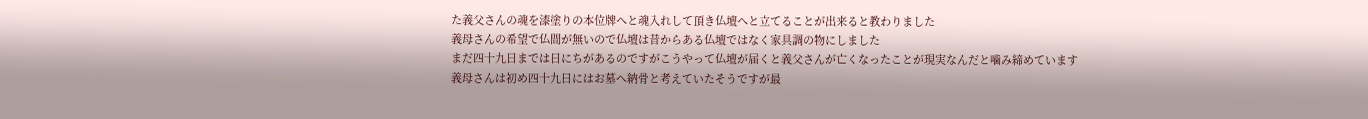た義父さんの魂を漆塗りの本位牌へと魂入れして頂き仏壇へと立てることが出来ると教わりました
義母さんの希望で仏間が無いので仏壇は昔からある仏壇ではなく家具調の物にしました
まだ四十九日までは日にちがあるのですがこうやって仏壇が届くと義父さんが亡くなったことが現実なんだと噛み締めています
義母さんは初め四十九日にはお墓へ納骨と考えていたそうですが最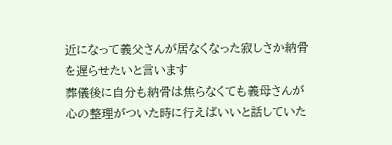近になって義父さんが居なくなった寂しさか納骨を遅らせたいと言います
葬儀後に自分も納骨は焦らなくても義母さんが心の整理がついた時に行えばいいと話していた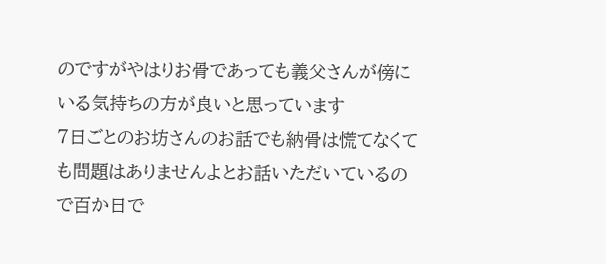のですがやはりお骨であっても義父さんが傍にいる気持ちの方が良いと思っています
7日ごとのお坊さんのお話でも納骨は慌てなくても問題はありませんよとお話いただいているので百か日で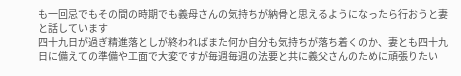も一回忌でもその間の時期でも義母さんの気持ちが納骨と思えるようになったら行おうと妻と話しています
四十九日が過ぎ精進落としが終わればまた何か自分も気持ちが落ち着くのか、妻とも四十九日に備えての準備や工面で大変ですが毎週毎週の法要と共に義父さんのために頑張りたい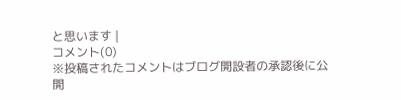と思います |
コメント(0)
※投稿されたコメントはブログ開設者の承認後に公開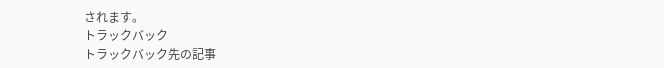されます。
トラックバック
トラックバック先の記事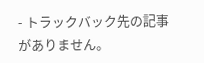- トラックバック先の記事がありません。